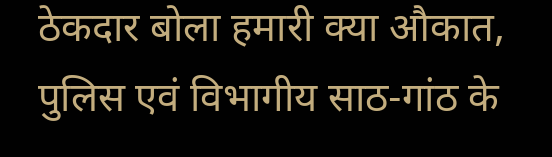ठेकदार बोला हमारी क्या औकात, पुलिस एवं विभागीय साठ-गांठ के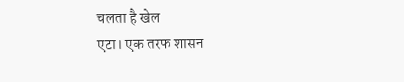चलता है खेल
एटा। एक तरफ शासन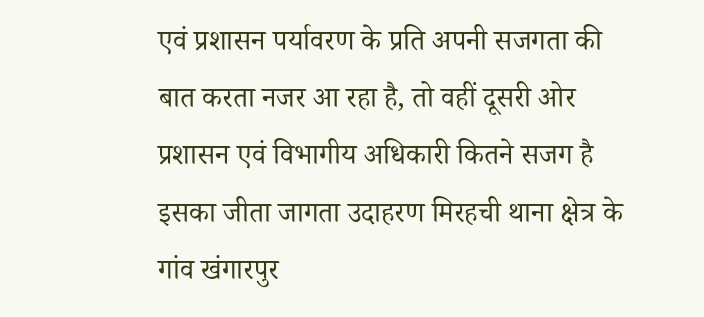एवं प्रशासन पर्यावरण के प्रति अपनी सजगता की बात करता नजर आ रहा है, तो वहीं दूसरी ओर प्रशासन एवं विभागीय अधिकारी कितने सजग है इसका जीता जागता उदाहरण मिरहची थाना क्षेत्र के गांव खंगारपुर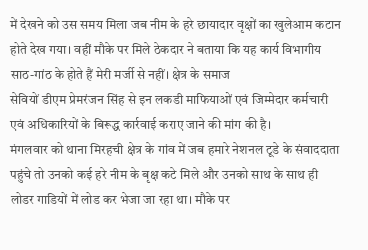में देखने को उस समय मिला जब नीम के हरे छायादार वृक्षों का खुलेआम कटान होते देख गया। वहीं मौके पर मिले ठेकदार ने बताया कि यह कार्य विभागीय साठ-गांठ के होते हैं मेरी मर्जी से नहीं। क्षेत्र के समाज
सेवियों डीएम प्रेमरंजन सिंह से इन लकडी माफियाओं एवं जिम्मेदार कर्मचारी एवं अधिकारियों के बिरूद्ध कार्रवाई कराए जाने की मांग की है।
मंगलवार को थाना मिरहची क्षेत्र के गांव में जब हमारे नेशनल टूडे के संवाददाता
पहुंचे तो उनको कई हरे नीम के बृक्ष कटे मिले और उनको साथ के साथ ही लोडर गाडियों में लोड कर भेजा जा रहा था। मौके पर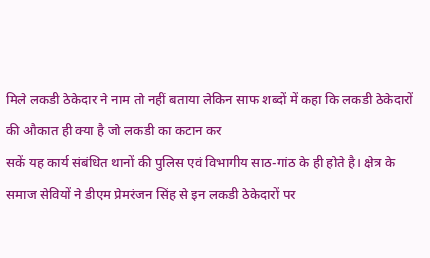मिले लकडी ठेकेदार ने नाम तो नहीं बताया लेकिन साफ शब्दों में कहा कि लकडी ठेकेदारों की औकात ही क्या है जो लकडी का कटान कर
सकें यह कार्य संबंधित थानों की पुलिस एवं विभागीय साठ-गांठ के ही होते है। क्षेत्र के समाज सेवियों ने डीएम प्रेमरंजन सिंह से इन लकडी ठेकेदारों पर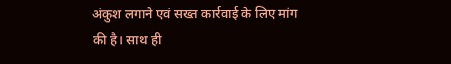अंकुश लगाने एवं सख्त कार्रवाई के लिए मांग की है। साथ ही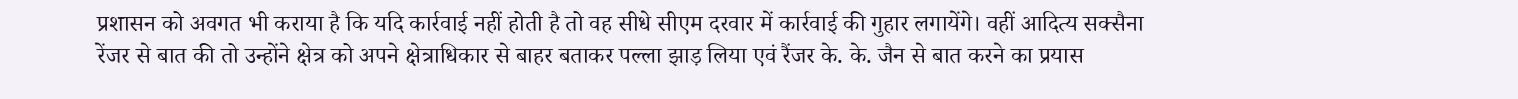प्रशासन को अवगत भी कराया है कि यदि कार्रवाई नहीं होती है तो वह सीधे सीएम दरवार में कार्रवाई की गुहार लगायेंगे। वहीं आदित्य सक्सैना रेंजर से बात की तो उन्होंने क्षेत्र को अपने क्षेत्राधिकार से बाहर बताकर पल्ला झाड़ लिया एवं रैंजर के. के. जैन से बात करने का प्रयास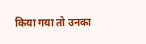किया गया तो उनका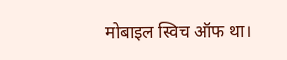मोबाइल स्विच ऑफ था।